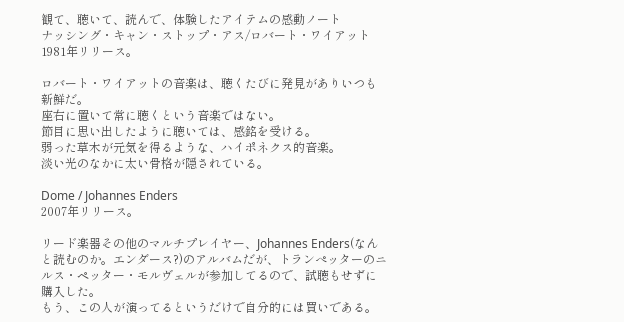観て、聴いて、読んで、体験したアイテムの感動ノート
ナッシング・キャン・ストップ・アス/ロバート・ワイアット
1981年リリース。

ロバート・ワイアットの音楽は、聴くたびに発見がありいつも新鮮だ。
座右に置いて常に聴くという音楽ではない。
節目に思い出したように聴いては、感銘を受ける。
弱った草木が元気を得るような、ハイポネクス的音楽。
淡い光のなかに太い骨格が隠されている。

Dome / Johannes Enders
2007年リリース。

リード楽器その他のマルチプレイヤー、Johannes Enders(なんと読むのか。エンダース?)のアルバムだが、トランぺッターのニルス・ペッター・モルヴェルが参加してるので、試聴もせずに購入した。
もう、この人が演ってるというだけで自分的には買いである。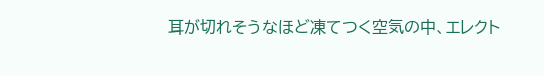耳が切れそうなほど凍てつく空気の中、エレクト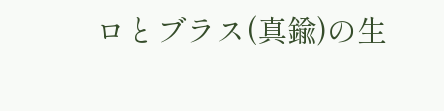ロとブラス(真鍮)の生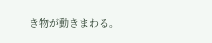き物が動きまわる。